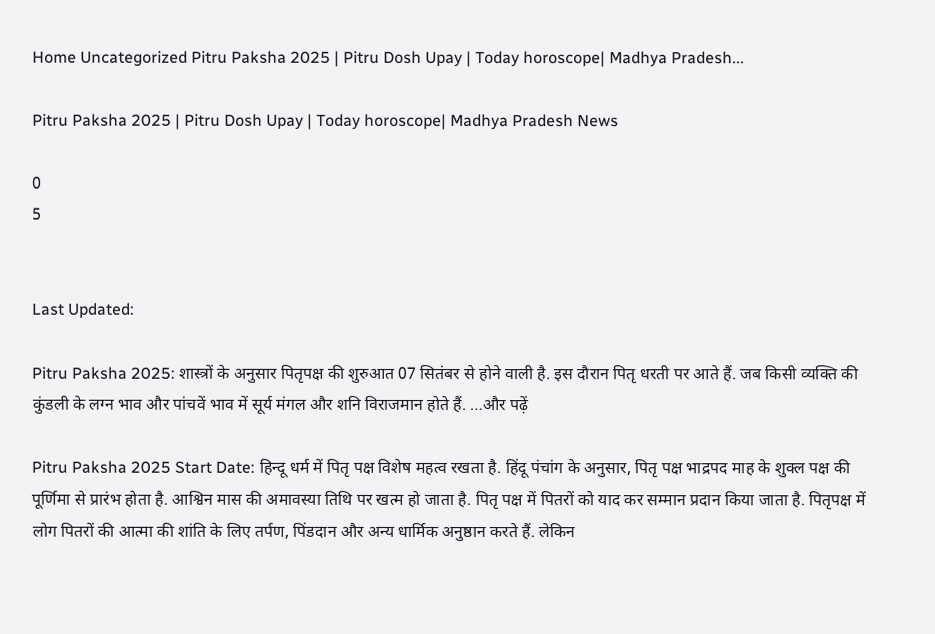Home Uncategorized Pitru Paksha 2025 | Pitru Dosh Upay | Today horoscope| Madhya Pradesh...

Pitru Paksha 2025 | Pitru Dosh Upay | Today horoscope| Madhya Pradesh News

0
5


Last Updated:

Pitru Paksha 2025: शास्त्रों के अनुसार पितृपक्ष की शुरुआत 07 सितंबर से होने वाली है. इस दौरान पितृ धरती पर आते हैं. जब किसी व्यक्ति की कुंडली के लग्न भाव और पांचवें भाव में सूर्य मंगल और शनि विराजमान होते हैं. …और पढ़ें

Pitru Paksha 2025 Start Date: हिन्दू धर्म में पितृ पक्ष विशेष महत्व रखता है. हिंदू पंचांग के अनुसार, पितृ पक्ष भाद्रपद माह के शुक्ल पक्ष की पूर्णिमा से प्रारंभ होता है. आश्विन मास की अमावस्या तिथि पर खत्म हो जाता है. पितृ पक्ष में पितरों को याद कर सम्मान प्रदान किया जाता है. पितृपक्ष में लोग पितरों की आत्मा की शांति के लिए तर्पण, पिंडदान और अन्य धार्मिक अनुष्ठान करते हैं. लेकिन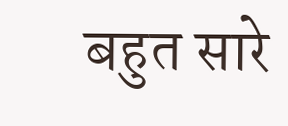बहुत सारे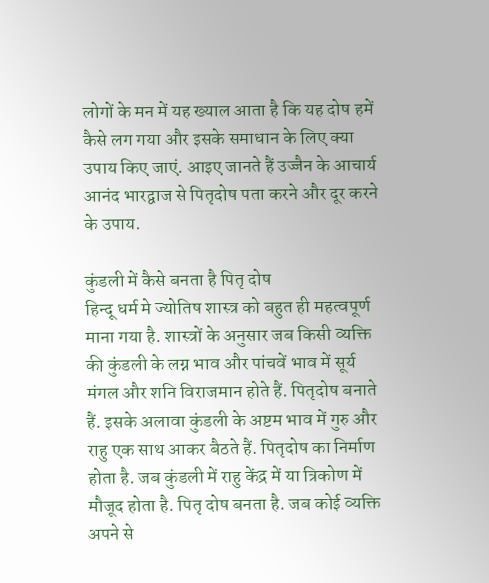लोगों के मन में यह ख्याल आता है कि यह दोष हमें कैसे लग गया और इसके समाधान के लिए क्या उपाय किए जाएं. आइए जानते हैं उज्जैन के आचार्य आनंद भारद्वाज से पितृदोष पता करने और दूर करने के उपाय.

कुंडली में कैसे बनता है पितृ दोष
हिन्दू धर्म मे ज्योतिष शास्त्र को बहुत ही महत्वपूर्ण माना गया है. शास्त्रों के अनुसार जब किसी व्यक्ति की कुंडली के लग्न भाव और पांचवें भाव में सूर्य मंगल और शनि विराजमान होते हैं. पितृदोष बनाते हैं. इसके अलावा कुंडली के अष्टम भाव में गुरु और राहु एक साथ आकर बैठते हैं. पितृदोष का निर्माण होता है. जब कुंडली में राहु केंद्र में या त्रिकोण में मौजूद होता है. पितृ दोष बनता है. जब कोई व्यक्ति अपने से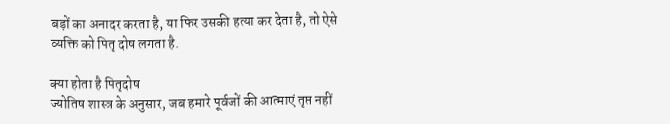बड़ों का अनादर करता है, या फिर उसकी हत्या कर देता है, तो ऐसे व्यक्ति को पितृ दोष लगता है.

क्या होता है पितृदोष
ज्योतिष शास्त्र के अनुसार, जब हमारे पूर्वजों की आत्माएं तृप्त नहीं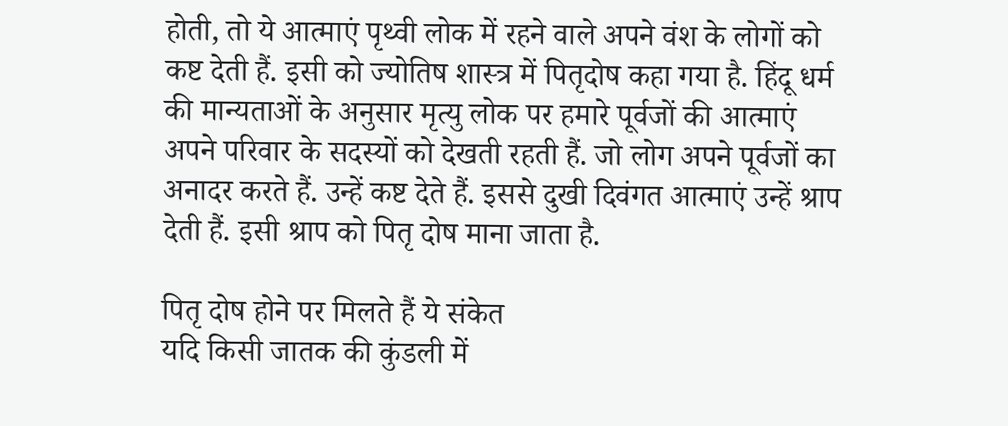होती, तो ये आत्माएं पृथ्वी लोक में रहने वाले अपने वंश के लोगों को कष्ट देती हैं. इसी को ज्योतिष शास्त्र में पितृदोष कहा गया है. हिंदू धर्म की मान्यताओं के अनुसार मृत्यु लोक पर हमारे पूर्वजों की आत्माएं अपने परिवार के सदस्यों को देखती रहती हैं. जो लोग अपने पूर्वजों का अनादर करते हैं. उन्हें कष्ट देते हैं. इससे दुखी दिवंगत आत्माएं उन्हें श्राप देती हैं. इसी श्राप को पितृ दोष माना जाता है.

पितृ दोष होने पर मिलते हैं ये संकेत
यदि किसी जातक की कुंडली में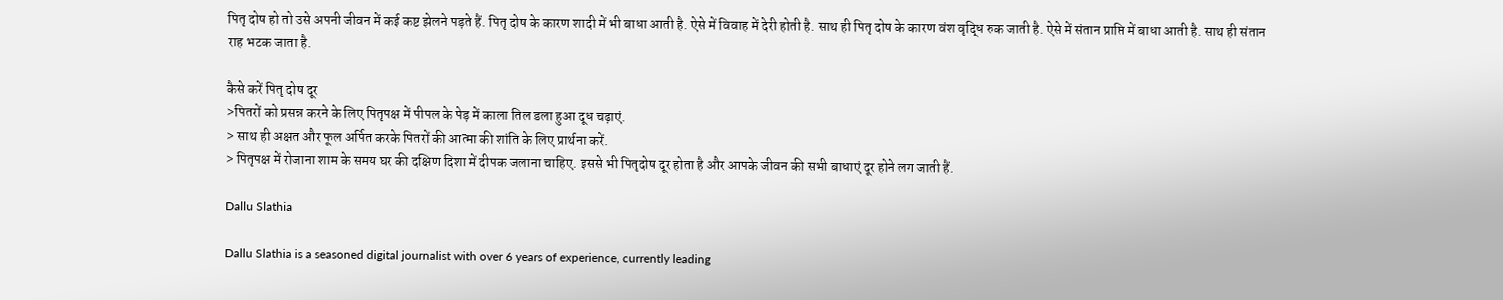पितृ दोष हो तो उसे अपनी जीवन में कई कष्ट झेलने पड़ते हैं. पितृ दोष के कारण शादी में भी बाधा आती है. ऐसे में विवाह में देरी होती है. साथ ही पितृ दोष के कारण वंश वृद्धि रुक जाती है. ऐसे में संतान प्राप्ति में बाधा आती है. साथ ही संतान राह भटक जाता है.

कैसे करें पितृ दोष दूर
>पितरों को प्रसन्न करने के लिए पितृपक्ष में पीपल के पेड़ में काला तिल डला हुआ दूध चढ़ाएं.
> साथ ही अक्षत और फूल अर्पित करके पितरों की आत्मा की शांति के लिए प्रार्थना करें.
> पितृपक्ष में रोजाना शाम के समय घर की दक्षिण दिशा में दीपक जलाना चाहिए. इससे भी पितृदोष दूर होता है और आपके जीवन की सभी बाधाएं दूर होने लग जाती हैं.

Dallu Slathia

Dallu Slathia is a seasoned digital journalist with over 6 years of experience, currently leading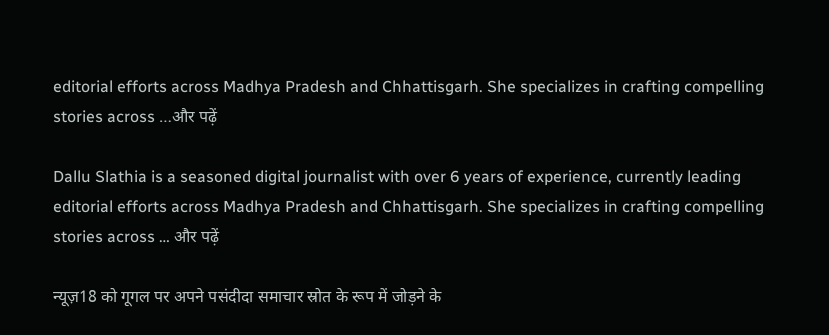editorial efforts across Madhya Pradesh and Chhattisgarh. She specializes in crafting compelling stories across …और पढ़ें

Dallu Slathia is a seasoned digital journalist with over 6 years of experience, currently leading editorial efforts across Madhya Pradesh and Chhattisgarh. She specializes in crafting compelling stories across … और पढ़ें

न्यूज़18 को गूगल पर अपने पसंदीदा समाचार स्रोत के रूप में जोड़ने के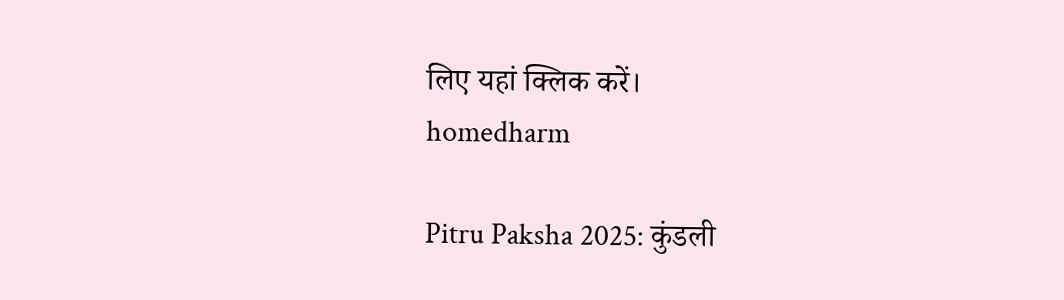लिए यहां क्लिक करें।
homedharm

Pitru Paksha 2025: कुंडली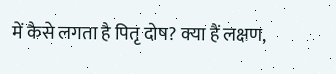में कैसे लगता है पितृ दोष? क्या हैं लक्षण,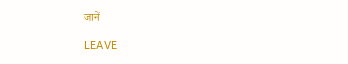जानें

LEAVE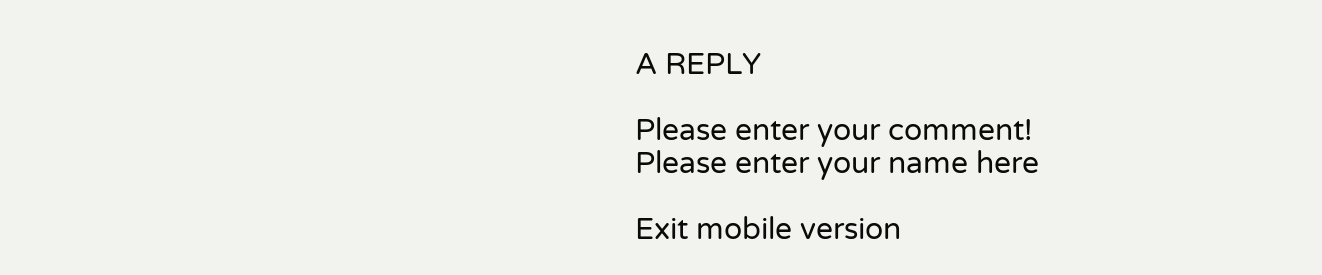A REPLY

Please enter your comment!
Please enter your name here

Exit mobile version